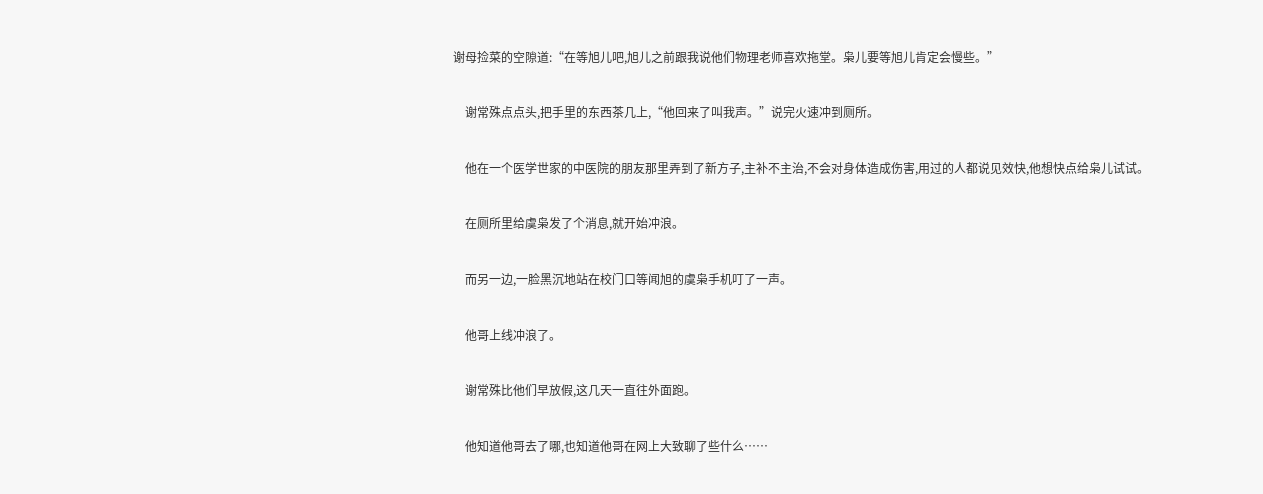谢母捡菜的空隙道:“在等旭儿吧,旭儿之前跟我说他们物理老师喜欢拖堂。枭儿要等旭儿肯定会慢些。”

    谢常殊点点头,把手里的东西茶几上,“他回来了叫我声。”说完火速冲到厕所。

    他在一个医学世家的中医院的朋友那里弄到了新方子,主补不主治,不会对身体造成伤害,用过的人都说见效快,他想快点给枭儿试试。

    在厕所里给虞枭发了个消息,就开始冲浪。

    而另一边,一脸黑沉地站在校门口等闻旭的虞枭手机叮了一声。

    他哥上线冲浪了。

    谢常殊比他们早放假,这几天一直往外面跑。

    他知道他哥去了哪,也知道他哥在网上大致聊了些什么……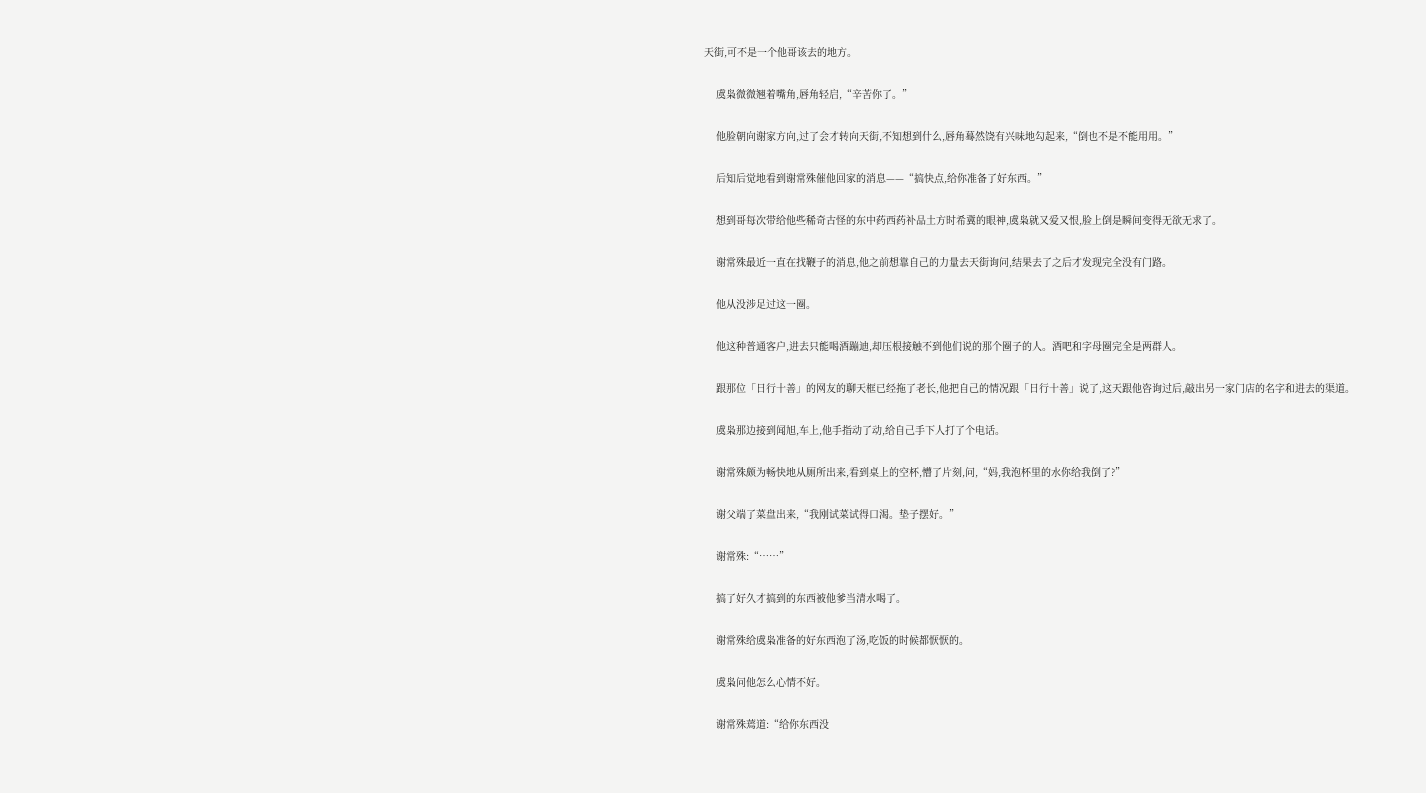天街,可不是一个他哥该去的地方。

    虞枭微微翘着嘴角,唇角轻启,“辛苦你了。”

    他脸朝向谢家方向,过了会才转向天街,不知想到什么,唇角蓦然饶有兴味地勾起来,“倒也不是不能用用。”

    后知后觉地看到谢常殊催他回家的消息——“搞快点,给你准备了好东西。”

    想到哥每次带给他些稀奇古怪的东中药西药补品土方时希冀的眼神,虞枭就又爱又恨,脸上倒是瞬间变得无欲无求了。

    谢常殊最近一直在找鞭子的消息,他之前想靠自己的力量去天街询问,结果去了之后才发现完全没有门路。

    他从没涉足过这一圈。

    他这种普通客户,进去只能喝酒蹦迪,却压根接触不到他们说的那个圈子的人。酒吧和字母圈完全是两群人。

    跟那位「日行十善」的网友的聊天框已经拖了老长,他把自己的情况跟「日行十善」说了,这天跟他咨询过后,敲出另一家门店的名字和进去的渠道。

    虞枭那边接到闻旭,车上,他手指动了动,给自己手下人打了个电话。

    谢常殊颇为畅快地从厕所出来,看到桌上的空杯,懵了片刻,问,“妈,我泡杯里的水你给我倒了?”

    谢父端了菜盘出来,“我刚试菜试得口渴。垫子摆好。”

    谢常殊:“……”

    搞了好久才搞到的东西被他爹当清水喝了。

    谢常殊给虞枭准备的好东西泡了汤,吃饭的时候都恹恹的。

    虞枭问他怎么心情不好。

    谢常殊蔫道:“给你东西没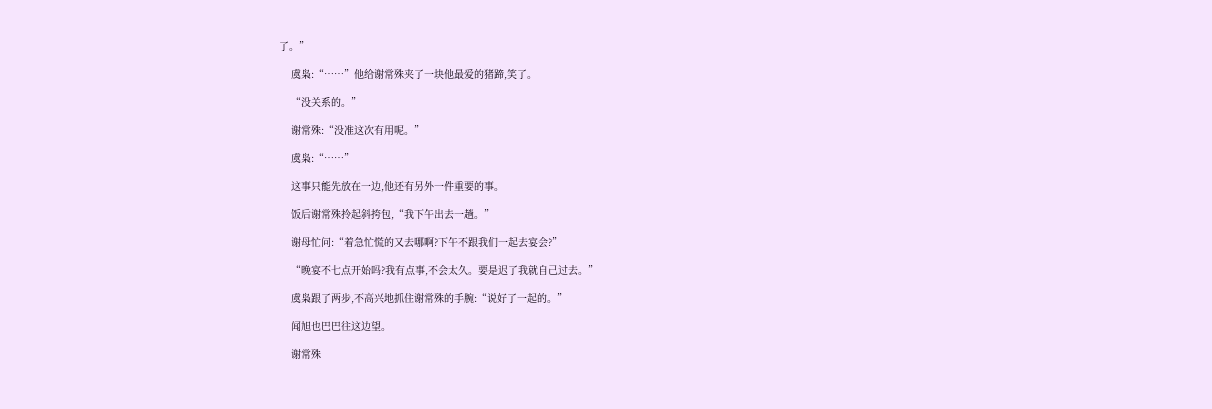了。”

    虞枭:“……”他给谢常殊夹了一块他最爱的猪蹄,笑了。

    “没关系的。”

    谢常殊:“没准这次有用呢。”

    虞枭:“……”

    这事只能先放在一边,他还有另外一件重要的事。

    饭后谢常殊拎起斜挎包,“我下午出去一趟。”

    谢母忙问:“着急忙慌的又去哪啊?下午不跟我们一起去宴会?”

    “晚宴不七点开始吗?我有点事,不会太久。要是迟了我就自己过去。”

    虞枭跟了两步,不高兴地抓住谢常殊的手腕:“说好了一起的。”

    闻旭也巴巴往这边望。

    谢常殊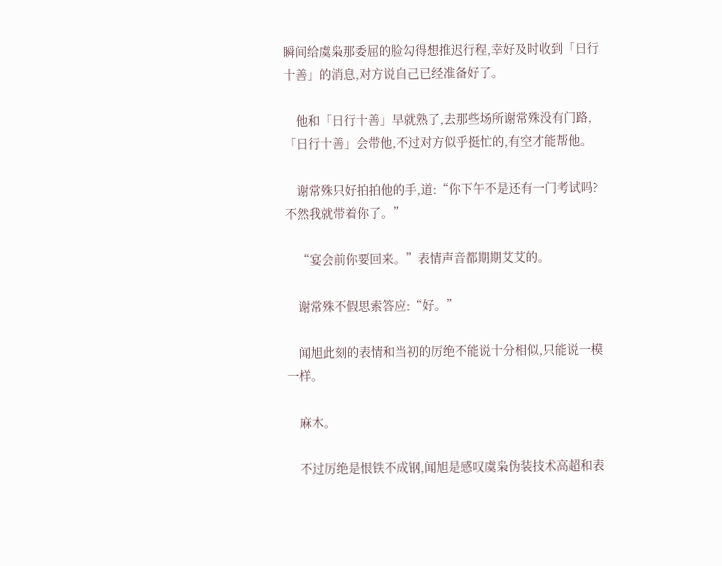瞬间给虞枭那委屈的脸勾得想推迟行程,幸好及时收到「日行十善」的消息,对方说自己已经准备好了。

    他和「日行十善」早就熟了,去那些场所谢常殊没有门路,「日行十善」会带他,不过对方似乎挺忙的,有空才能帮他。

    谢常殊只好拍拍他的手,道:“你下午不是还有一门考试吗?不然我就带着你了。”

    “宴会前你要回来。”表情声音都期期艾艾的。

    谢常殊不假思索答应:“好。”

    闻旭此刻的表情和当初的厉绝不能说十分相似,只能说一模一样。

    麻木。

    不过厉绝是恨铁不成钢,闻旭是感叹虞枭伪装技术高超和表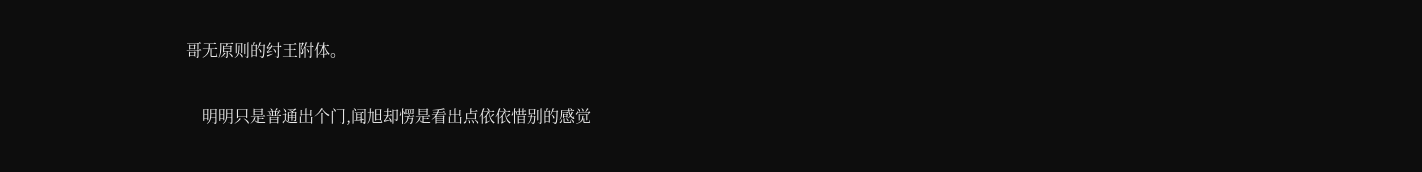哥无原则的纣王附体。

    明明只是普通出个门,闻旭却愣是看出点依依惜别的感觉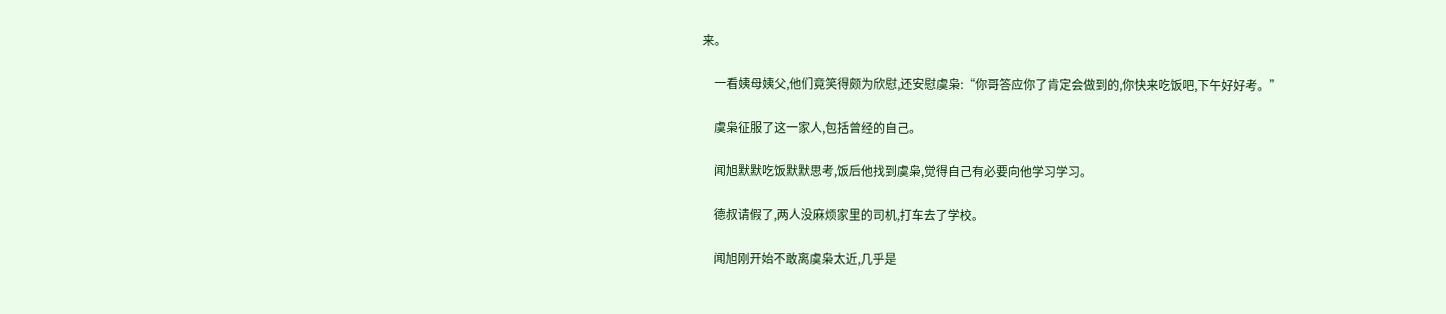来。

    一看姨母姨父,他们竟笑得颇为欣慰,还安慰虞枭:“你哥答应你了肯定会做到的,你快来吃饭吧,下午好好考。”

    虞枭征服了这一家人,包括曾经的自己。

    闻旭默默吃饭默默思考,饭后他找到虞枭,觉得自己有必要向他学习学习。

    德叔请假了,两人没麻烦家里的司机,打车去了学校。

    闻旭刚开始不敢离虞枭太近,几乎是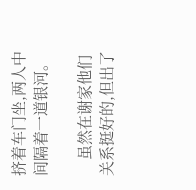挤着车门坐,两人中间隔着一道银河。

    虽然在谢家他们关系挺好的,但出了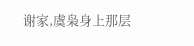谢家,虞枭身上那层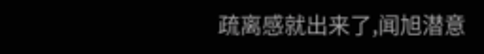疏离感就出来了,闻旭潜意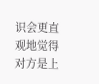识会更直观地觉得对方是上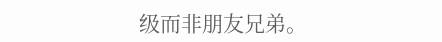级而非朋友兄弟。